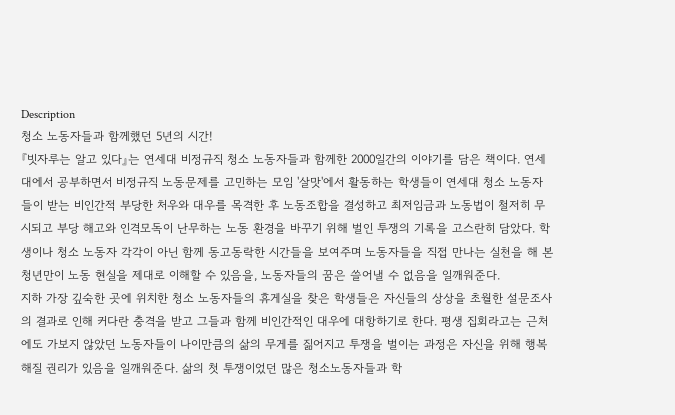Description
청소 노동자들과 함께했던 5년의 시간!
『빗자루는 알고 있다』는 연세대 비정규직 청소 노동자들과 함께한 2000일간의 이야기를 담은 책이다. 연세대에서 공부하면서 비정규직 노동문제를 고민하는 모임 '살맛'에서 활동하는 학생들이 연세대 청소 노동자들이 받는 비인간적 부당한 처우와 대우를 목격한 후 노동조합을 결성하고 최저임금과 노동법이 철저히 무시되고 부당 해고와 인격모독이 난무하는 노동 환경을 바꾸기 위해 벌인 투쟁의 기록을 고스란히 담았다. 학생이나 청소 노동자 각각이 아닌 함께 동고동락한 시간들을 보여주며 노동자들을 직접 만나는 실천을 해 본 청년만이 노동 현실을 제대로 이해할 수 있음을, 노동자들의 꿈은 쓸어낼 수 없음을 일깨워준다.
지하 가장 깊숙한 곳에 위치한 청소 노동자들의 휴게실을 찾은 학생들은 자신들의 상상을 초월한 설문조사의 결과로 인해 커다란 충격을 받고 그들과 함께 비인간적인 대우에 대항하기로 한다. 평생 집회라고는 근처에도 가보지 않았던 노동자들이 나이만큼의 삶의 무게를 짊어지고 투쟁을 벌이는 과정은 자신을 위해 행복해질 권리가 있음을 일깨워준다. 삶의 첫 투쟁이었던 많은 청소노동자들과 학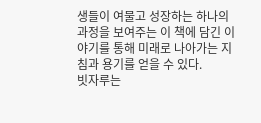생들이 여물고 성장하는 하나의 과정을 보여주는 이 책에 담긴 이야기를 통해 미래로 나아가는 지침과 용기를 얻을 수 있다.
빗자루는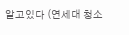알고있다 (연세대 청소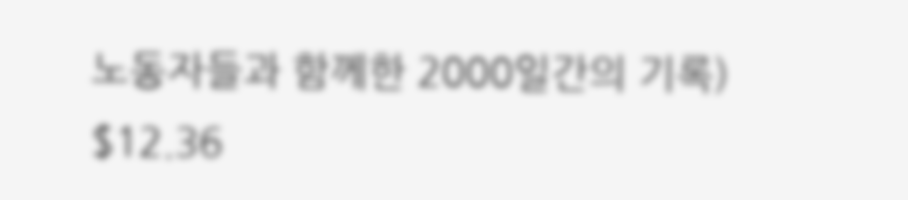노동자들과 함께한 2000일간의 기록)
$12.36